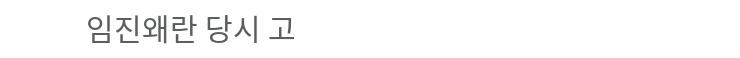임진왜란 당시 고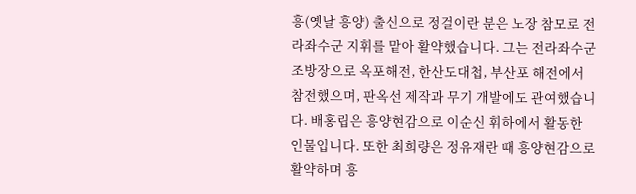흥(옛날 흥양) 출신으로 정걸이란 분은 노장 참모로 전라좌수군 지휘를 맡아 활약했습니다. 그는 전라좌수군 조방장으로 옥포해전, 한산도대첩, 부산포 해전에서 참전했으며, 판옥선 제작과 무기 개발에도 관여했습니다. 배홍립은 흥양현감으로 이순신 휘하에서 활동한 인물입니다. 또한 최희량은 정유재란 때 흥양현감으로 활약하며 흥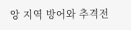앙 지역 방어와 추격전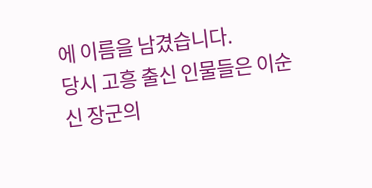에 이름을 남겼습니다.
당시 고흥 출신 인물들은 이순신 장군의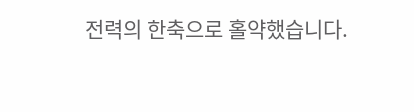전력의 한축으로 홀약했습니다.